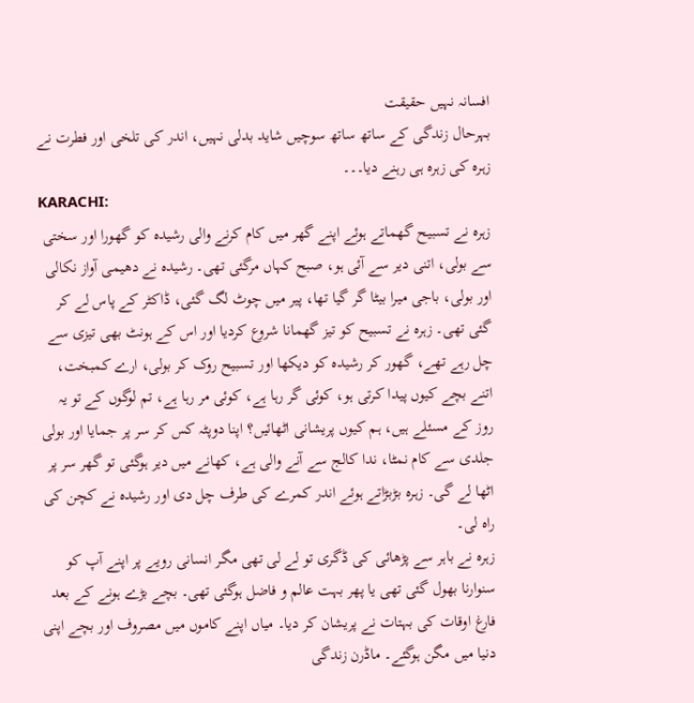افسانہ نہیں حقیقت
بہرحال زندگی کے ساتھ ساتھ سوچیں شاید بدلی نہیں، اندر کی تلخی اور فطرت نے زہرہ کی زہرہ ہی رہنے دیا۔۔۔
KARACHI:
زہرہ نے تسبیح گھماتے ہوئے اپنے گھر میں کام کرنے والی رشیدہ کو گھورا اور سختی سے بولی، اتنی دیر سے آئی ہو، صبح کہاں مرگئی تھی۔ رشیدہ نے دھیمی آواز نکالی اور بولی، باجی میرا بیٹا گر گیا تھا، پیر میں چوٹ لگ گئی، ڈاکٹر کے پاس لے کر گئی تھی۔ زہرہ نے تسبیح کو تیز گھمانا شروع کردیا اور اس کے ہونٹ بھی تیزی سے چل رہے تھے، گھور کر رشیدہ کو دیکھا اور تسبیح روک کر بولی، ارے کمبخت، اتنے بچے کیوں پیدا کرتی ہو، کوئی گر رہا ہے، کوئی مر رہا ہے، تم لوگوں کے تو یہ روز کے مسئلے ہیں، ہم کیوں پریشانی اٹھائیں؟ اپنا دوپٹہ کس کر سر پر جمایا اور بولی جلدی سے کام نمٹا، ندا کالج سے آنے والی ہے، کھانے میں دیر ہوگئی تو گھر سر پر اٹھا لے گی۔ زہرہ بڑبڑاتے ہوئے اندر کمرے کی طرف چل دی اور رشیدہ نے کچن کی راہ لی۔
زہرہ نے باہر سے پڑھائی کی ڈگری تو لے لی تھی مگر انسانی رویے پر اپنے آپ کو سنوارنا بھول گئی تھی یا پھر بہت عالم و فاضل ہوگئی تھی۔ بچے بڑے ہونے کے بعد فارغ اوقات کی بہتات نے پریشان کر دیا۔ میاں اپنے کاموں میں مصروف اور بچے اپنی دنیا میں مگن ہوگئے۔ ماڈرن زندگی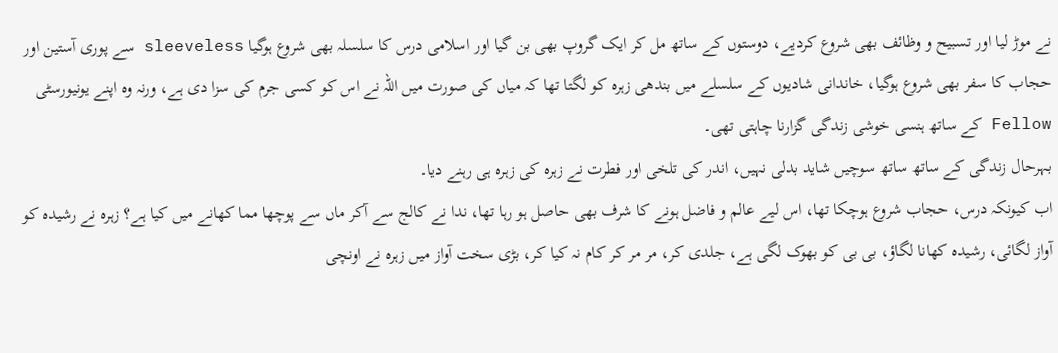نے موڑ لیا اور تسبیح و وظائف بھی شروع کردیے، دوستوں کے ساتھ مل کر ایک گروپ بھی بن گیا اور اسلامی درس کا سلسلہ بھی شروع ہوگیا sleeveless سے پوری آستین اور حجاب کا سفر بھی شروع ہوگیا، خاندانی شادیوں کے سلسلے میں بندھی زہرہ کو لگتا تھا کہ میاں کی صورت میں اللہ نے اس کو کسی جرم کی سزا دی ہے، ورنہ وہ اپنے یونیورسٹی Fellow کے ساتھ ہنسی خوشی زندگی گزارنا چاہتی تھی۔
بہرحال زندگی کے ساتھ ساتھ سوچیں شاید بدلی نہیں، اندر کی تلخی اور فطرت نے زہرہ کی زہرہ ہی رہنے دیا۔
اب کیونکہ درس، حجاب شروع ہوچکا تھا، اس لیے عالم و فاضل ہونے کا شرف بھی حاصل ہو رہا تھا، ندا نے کالج سے آکر ماں سے پوچھا مما کھانے میں کیا ہے؟ زہرہ نے رشیدہ کو آواز لگائی، رشیدہ کھانا لگاؤ، بی بی کو بھوک لگی ہے، جلدی کر، مر مر کر کام نہ کیا کر، بڑی سخت آواز میں زہرہ نے اونچی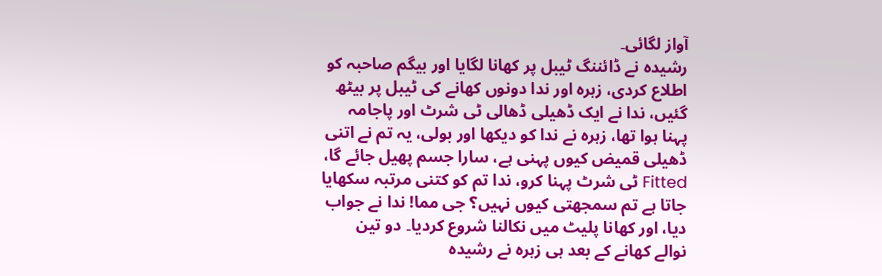آواز لگائی۔
رشیدہ نے ڈائننگ ٹیبل پر کھانا لگایا اور بیگم صاحبہ کو اطلاع کردی، زہرہ اور ندا دونوں کھانے کی ٹیبل پر بیٹھ گئیں، ندا نے ایک ڈھیلی ڈھالی ٹی شرٹ اور پاجامہ پہنا ہوا تھا، زہرہ نے ندا کو دیکھا اور بولی، یہ تم نے اتنی ڈھیلی قمیض کیوں پہنی ہے، سارا جسم پھیل جائے گا، Fitted ٹی شرٹ پہنا کرو، ندا تم کو کتنی مرتبہ سکھایا جاتا ہے تم سمجھتی کیوں نہیں؟ جی مما! ندا نے جواب دیا، اور کھانا پلیٹ میں نکالنا شروع کردیا۔ دو تین نوالے کھانے کے بعد ہی زہرہ نے رشیدہ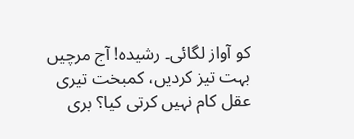کو آواز لگائی۔ رشیدہ! آج مرچیں بہت تیز کردیں، کمبخت تیری عقل کام نہیں کرتی کیا؟ بری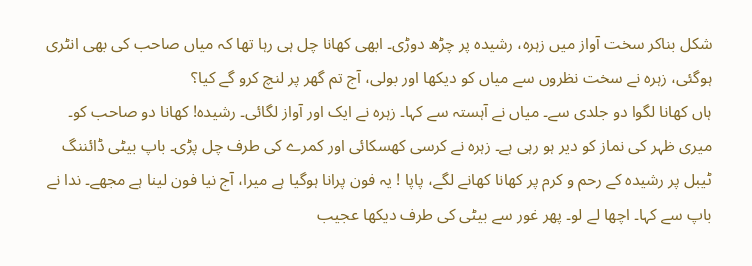شکل بناکر سخت آواز میں زہرہ، رشیدہ پر چڑھ دوڑی۔ ابھی کھانا چل ہی رہا تھا کہ میاں صاحب کی بھی انٹری ہوگئی، زہرہ نے سخت نظروں سے میاں کو دیکھا اور بولی، آج تم گھر پر لنچ کرو گے کیا؟
ہاں کھانا لگوا دو جلدی سے۔ میاں نے آہستہ سے کہا۔ زہرہ نے ایک اور آواز لگائی۔ رشیدہ! کھانا دو صاحب کو۔ میری ظہر کی نماز کو دیر ہو رہی ہے۔ زہرہ نے کرسی کھسکائی اور کمرے کی طرف چل پڑی۔ باپ بیٹی ڈائننگ ٹیبل پر رشیدہ کے رحم و کرم پر کھانا کھانے لگے، پاپا ! یہ فون پرانا ہوگیا ہے میرا، آج نیا فون لینا ہے مجھے۔ ندا نے باپ سے کہا۔ اچھا لے لو۔ پھر غور سے بیٹی کی طرف دیکھا عجیب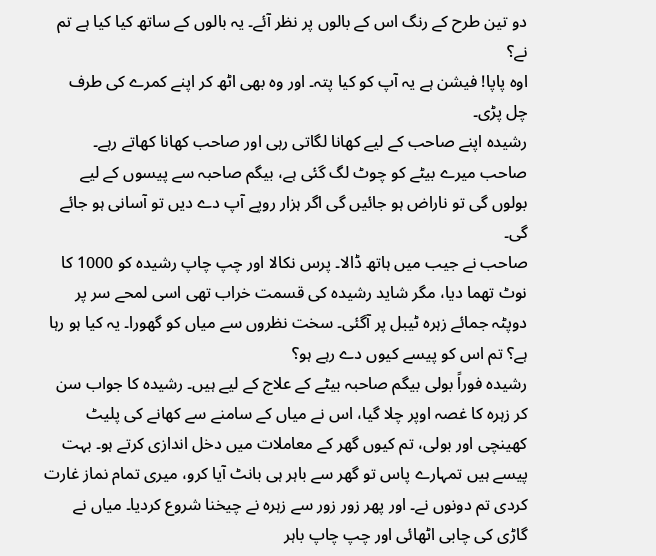دو تین طرح کے رنگ اس کے بالوں پر نظر آئے۔ یہ بالوں کے ساتھ کیا کیا ہے تم نے؟
اوہ پاپا! فیشن ہے یہ آپ کو کیا پتہ۔ اور وہ بھی اٹھ کر اپنے کمرے کی طرف چل پڑی۔
رشیدہ اپنے صاحب کے لیے کھانا لگاتی رہی اور صاحب کھانا کھاتے رہے۔ صاحب میرے بیٹے کو چوٹ لگ گئی ہے، بیگم صاحبہ سے پیسوں کے لیے بولوں گی تو ناراض ہو جائیں گی اگر ہزار روپے آپ دے دیں تو آسانی ہو جائے گی۔
صاحب نے جیب میں ہاتھ ڈالا۔ پرس نکالا اور چپ چاپ رشیدہ کو 1000 کا نوٹ تھما دیا، مگر شاید رشیدہ کی قسمت خراب تھی اسی لمحے سر پر دوپٹہ جمائے زہرہ ٹیبل پر آگئی۔ سخت نظروں سے میاں کو گھورا۔ یہ کیا ہو رہا ہے؟ تم اس کو پیسے کیوں دے رہے ہو؟
رشیدہ فوراً بولی بیگم صاحبہ بیٹے کے علاج کے لیے ہیں۔ رشیدہ کا جواب سن کر زہرہ کا غصہ اوپر چلا گیا، اس نے میاں کے سامنے سے کھانے کی پلیٹ کھینچی اور بولی، تم کیوں گھر کے معاملات میں دخل اندازی کرتے ہو۔ بہت پیسے ہیں تمہارے پاس تو گھر سے باہر ہی بانٹ آیا کرو، میری تمام نماز غارت کردی تم دونوں نے۔ اور پھر زور زور سے زہرہ نے چیخنا شروع کردیا۔ میاں نے گاڑی کی چابی اٹھائی اور چپ چاپ باہر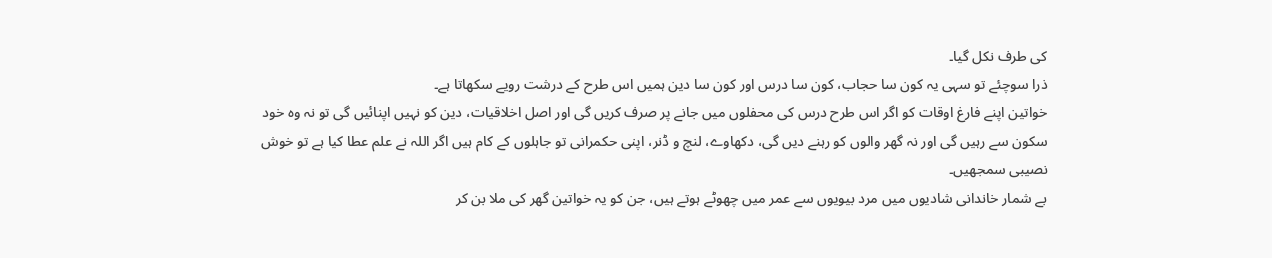کی طرف نکل گیا۔
ذرا سوچئے تو سہی یہ کون سا حجاب، کون سا درس اور کون سا دین ہمیں اس طرح کے درشت رویے سکھاتا ہے۔
خواتین اپنے فارغ اوقات کو اگر اس طرح درس کی محفلوں میں جانے پر صرف کریں گی اور اصل اخلاقیات، دین کو نہیں اپنائیں گی تو نہ وہ خود سکون سے رہیں گی اور نہ گھر والوں کو رہنے دیں گی، دکھاوے، لنچ و ڈنر، اپنی حکمرانی تو جاہلوں کے کام ہیں اگر اللہ نے علم عطا کیا ہے تو خوش نصیبی سمجھیں۔
بے شمار خاندانی شادیوں میں مرد بیویوں سے عمر میں چھوٹے ہوتے ہیں، جن کو یہ خواتین گھر کی ملا بن کر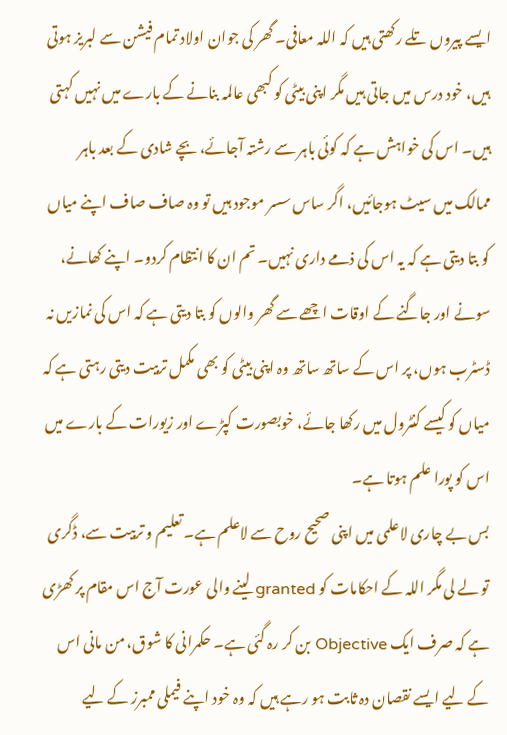ایسے پیروں تلے رکھتی ہیں کہ اللہ معافی۔ گھر کی جوان اولاد تمام فیشن سے لبریز ہوتی ہیں، خود درس میں جاتی ہیں مگر اپنی بیٹی کو کبھی عالمہ بنانے کے بارے میں نہیں کہتی ہیں۔ اس کی خواہش ہے کہ کوئی باہر سے رشتہ آجائے، بچے شادی کے بعد باہر ممالک میں سیٹ ہوجائیں، اگر ساس سسر موجود ہیں تو وہ صاف صاف اپنے میاں کو بتا دیتی ہے کہ یہ اس کی ذمے داری نہیں۔ تم ان کا انتظام کردو۔ اپنے کھانے، سونے اور جاگنے کے اوقات اچھے سے گھر والوں کو بتا دیتی ہے کہ اس کی نمازیں نہ ڈسٹرب ہوں، پر اس کے ساتھ ساتھ وہ اپنی بیٹی کو بھی مکمل تربیت دیتی رہتی ہے کہ میاں کو کیسے کنٹرول میں رکھا جائے، خوبصورت کپڑے اور زیورات کے بارے میں اس کو پورا علم ہوتا ہے۔
بس بے چاری لاعلمی میں اپنی صحیح روح سے لاعلم ہے۔ تعلیم و تربیت سے، ڈگری تو لے لی مگر اللہ کے احکامات کو granted لینے والی عورت آج اس مقام پر کھڑی ہے کہ صرف ایک Objective بن کر رہ گئی ہے۔ حکمرانی کا شوق، من مانی اس کے لیے ایسے نقصان دہ ثابت ہو رہے ہیں کہ وہ خود اپنے فیملی ممبرز کے لیے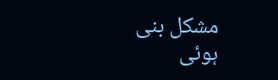مشکل بنی ہوئی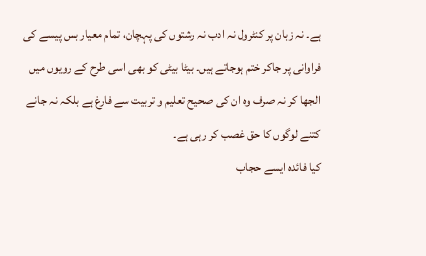ہے۔ نہ زبان پر کنٹرول نہ ادب نہ رشتوں کی پہچان، تمام معیار بس پیسے کی فراوانی پر جاکر ختم ہوجاتے ہیں۔ بیٹا بیٹی کو بھی اسی طرح کے رویوں میں الجھا کر نہ صرف وہ ان کی صحیح تعلیم و تربیت سے فارغ ہے بلکہ نہ جانے کتنے لوگوں کا حق غصب کر رہی ہے۔
کیا فائدہ ایسے حجاب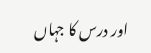اور درس کا جہاں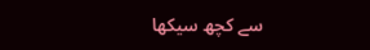سے کچھ سیکھا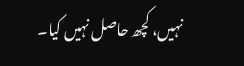نہیں، کچھ حاصل نہیں کیا۔